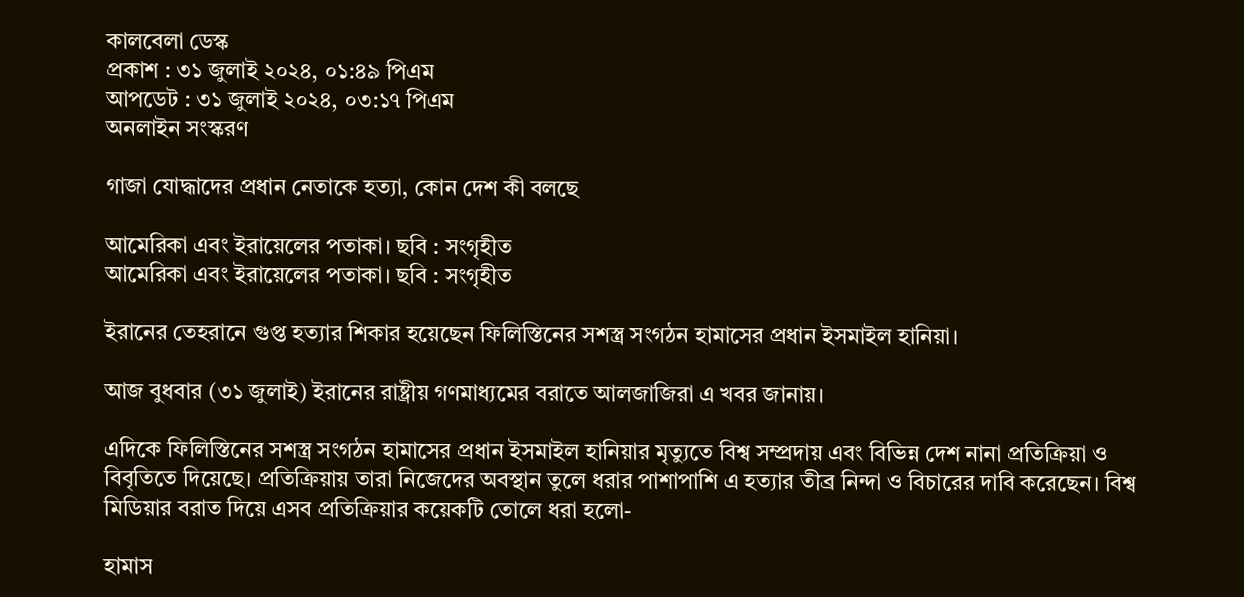কালবেলা ডেস্ক
প্রকাশ : ৩১ জুলাই ২০২৪, ০১:৪৯ পিএম
আপডেট : ৩১ জুলাই ২০২৪, ০৩:১৭ পিএম
অনলাইন সংস্করণ

গাজা যোদ্ধাদের প্রধান নেতাকে হত্যা, কোন দেশ কী বলছে

আমেরিকা এবং ইরায়েলের পতাকা। ছবি : সংগৃহীত
আমেরিকা এবং ইরায়েলের পতাকা। ছবি : সংগৃহীত

ইরানের তেহরানে গুপ্ত হত্যার শিকার হয়েছেন ফিলিস্তিনের সশস্ত্র সংগঠন হামাসের প্রধান ইসমাইল হানিয়া।

আজ বুধবার (৩১ জুলাই) ইরানের রাষ্ট্রীয় গণমাধ্যমের বরাতে আলজাজিরা এ খবর জানায়।

এদিকে ফিলিস্তিনের সশস্ত্র সংগঠন হামাসের প্রধান ইসমাইল হানিয়ার মৃত্যুতে বিশ্ব সম্প্রদায় এবং বিভিন্ন দেশ নানা প্রতিক্রিয়া ও বিবৃতিতে দিয়েছে। প্রতিক্রিয়ায় তারা নিজেদের অবস্থান তুলে ধরার পাশাপাশি এ হত্যার তীব্র নিন্দা ও বিচারের দাবি করেছেন। বিশ্ব মিডিয়ার বরাত দিয়ে এসব প্রতিক্রিয়ার কয়েকটি তোলে ধরা হলো-

হামাস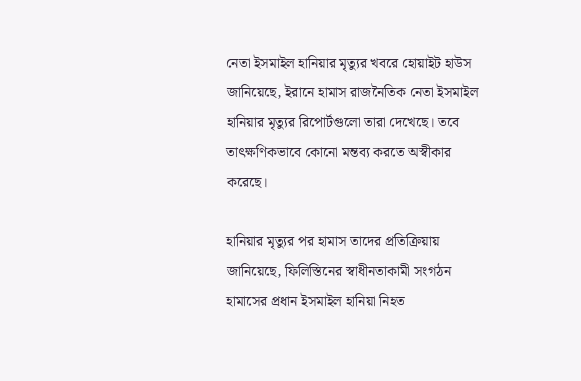নেতা ইসমাইল হানিয়ার মৃত্যুর খবরে হোয়াইট হাউস জানিয়েছে, ইরানে হামাস রাজনৈতিক নেতা ইসমাইল হানিয়ার মৃত্যুর রিপোর্টগুলো তারা দেখেছে। তবে তাৎক্ষণিকভাবে কোনো মন্তব্য করতে অস্বীকার করেছে।

হানিয়ার মৃত্যুর পর হামাস তাদের প্রতিক্রিয়ায় জানিয়েছে, ফিলিস্তিনের স্বাধীনতাকামী সংগঠন হামাসের প্রধান ইসমাইল হানিয়া নিহত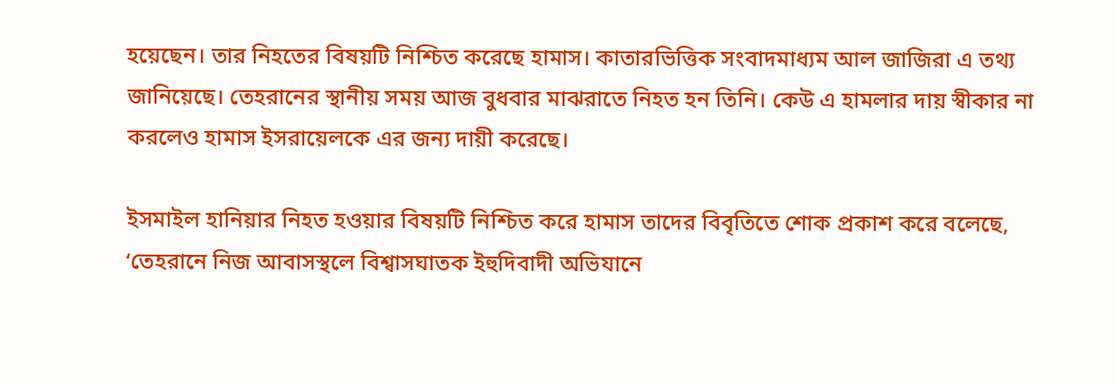হয়েছেন। তার নিহতের বিষয়টি নিশ্চিত করেছে হামাস। কাতারভিত্তিক সংবাদমাধ্যম আল জাজিরা এ তথ্য জানিয়েছে। তেহরানের স্থানীয় সময় আজ বুধবার মাঝরাতে নিহত হন তিনি। কেউ এ হামলার দায় স্বীকার না করলেও হামাস ইসরায়েলকে এর জন্য দায়ী করেছে।

ইসমাইল হানিয়ার নিহত হওয়ার বিষয়টি নিশ্চিত করে হামাস তাদের বিবৃতিতে শোক প্রকাশ করে বলেছে, ‘তেহরানে নিজ আবাসস্থলে বিশ্বাসঘাতক ইহুদিবাদী অভিযানে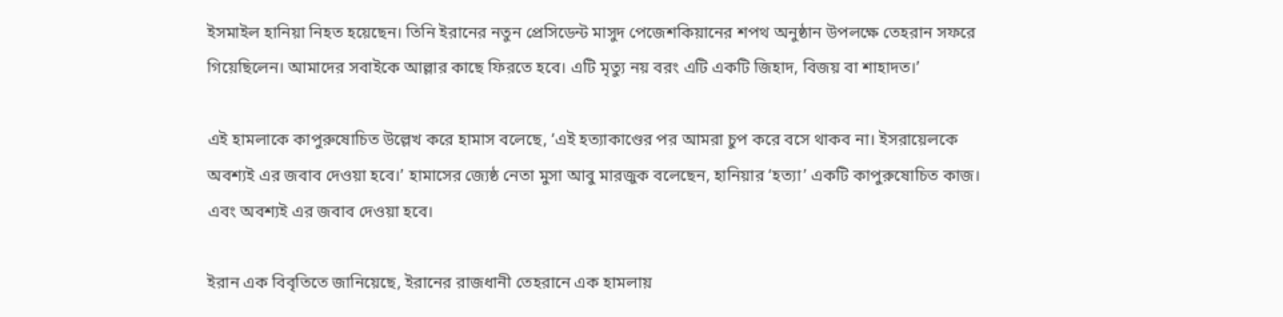ইসমাইল হানিয়া নিহত হয়েছেন। তিনি ইরানের নতুন প্রেসিডেন্ট মাসুদ পেজেশকিয়ানের শপথ অনুষ্ঠান উপলক্ষে তেহরান সফরে গিয়েছিলেন। আমাদের সবাইকে আল্লার কাছে ফিরতে হবে। এটি মৃত্যু নয় বরং এটি একটি জিহাদ, বিজয় বা শাহাদত।’

এই হামলাকে কাপুরুষোচিত উল্লেখ করে হামাস বলেছে, ‘এই হত্যাকাণ্ডের পর আমরা চুপ করে বসে থাকব না। ইসরায়েলকে অবশ্যই এর জবাব দেওয়া হবে।’ হামাসের জ্যেষ্ঠ নেতা মুসা আবু মারজুক বলেছেন, হানিয়ার ‘হত্যা’ একটি কাপুরুষোচিত কাজ। এবং অবশ্যই এর জবাব দেওয়া হবে।

ইরান এক বিবৃতিতে জানিয়েছে, ইরানের রাজধানী তেহরানে এক হামলায়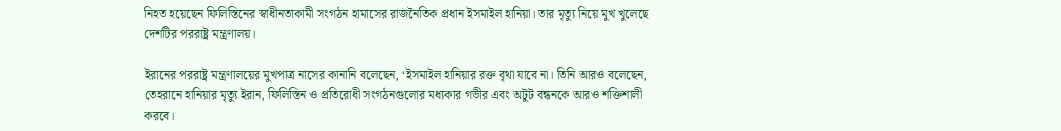নিহত হয়েছেন ফিলিস্তিনের স্বাধীনতাকামী সংগঠন হামাসের রাজনৈতিক প্রধান ইসমাইল হানিয়া। তার মৃত্যু নিয়ে মুখ খুলেছে দেশটির পররাষ্ট্র মন্ত্রণালয়।

ইরানের পররাষ্ট্র মন্ত্রণালয়ের মুখপাত্র নাসের কানানি বলেছেন, ‘ইসমাইল হানিয়ার রক্ত বৃথা যাবে না। তিনি আরও বলেছেন, তেহরানে হানিয়ার মৃত্যু ইরান, ফিলিস্তিন ও প্রতিরোধী সংগঠনগুলোর মধ্যকার গভীর এবং অটুট বন্ধনকে আরও শক্তিশালী করবে।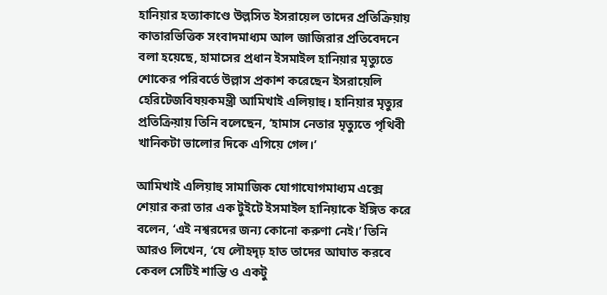হানিয়ার হত্যাকাণ্ডে উল্লসিত ইসরায়েল তাদের প্রতিক্রিয়ায় কাতারভিত্তিক সংবাদমাধ্যম আল জাজিরার প্রতিবেদনে বলা হয়েছে, হামাসের প্রধান ইসমাইল হানিয়ার মৃত্যুতে শোকের পরিবর্তে উল্লাস প্রকাশ করেছেন ইসরায়েলি হেরিটেজবিষয়কমন্ত্রী আমিখাই এলিয়াহু। হানিয়ার মৃত্যুর প্রতিক্রিয়ায় তিনি বলেছেন, ‘হামাস নেতার মৃত্যুতে পৃথিবী খানিকটা ভালোর দিকে এগিয়ে গেল।’

আমিখাই এলিয়াহু সামাজিক যোগাযোগমাধ্যম এক্সে শেয়ার করা তার এক টুইটে ইসমাইল হানিয়াকে ইঙ্গিত করে বলেন, ‘এই নশ্বরদের জন্য কোনো করুণা নেই।’ তিনি আরও লিখেন, ‘যে লৌহদৃঢ় হাত তাদের আঘাত করবে কেবল সেটিই শান্তি ও একটু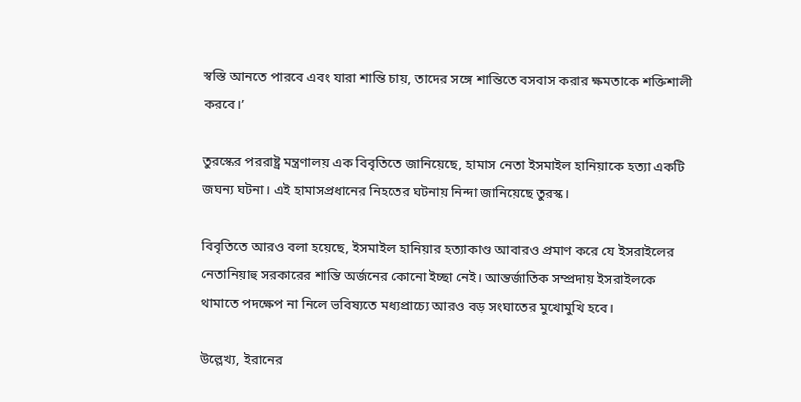স্বস্তি আনতে পারবে এবং যারা শান্তি চায়, তাদের সঙ্গে শান্তিতে বসবাস করার ক্ষমতাকে শক্তিশালী করবে।’

তুরস্কের পররাষ্ট্র মন্ত্রণালয় এক বিবৃতিতে জানিয়েছে, হামাস নেতা ইসমাইল হানিয়াকে হত্যা একটি জঘন্য ঘটনা। এই হামাসপ্রধানের নিহতের ঘটনায় নিন্দা জানিয়েছে তুরস্ক।

বিবৃতিতে আরও বলা হয়েছে, ইসমাইল হানিয়ার হত্যাকাণ্ড আবারও প্রমাণ করে যে ইসরাইলের নেতানিয়াহু সরকারের শান্তি অর্জনের কোনো ইচ্ছা নেই। আন্তর্জাতিক সম্প্রদায় ইসরাইলকে থামাতে পদক্ষেপ না নিলে ভবিষ্যতে মধ্যপ্রাচ্যে আরও বড় সংঘাতের মুখোমুখি হবে।

উল্লেখ্য, ইরানের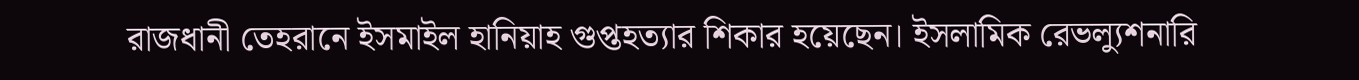রাজধানী তেহরানে ইসমাইল হানিয়াহ গুপ্তহত্যার শিকার হয়েছেন। ইসলামিক রেভল্যুশনারি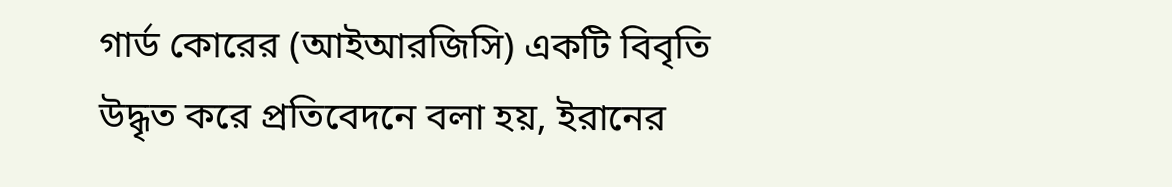গার্ড কোরের (আইআরজিসি) একটি বিবৃতি উদ্ধৃত করে প্রতিবেদনে বলা হয়, ইরানের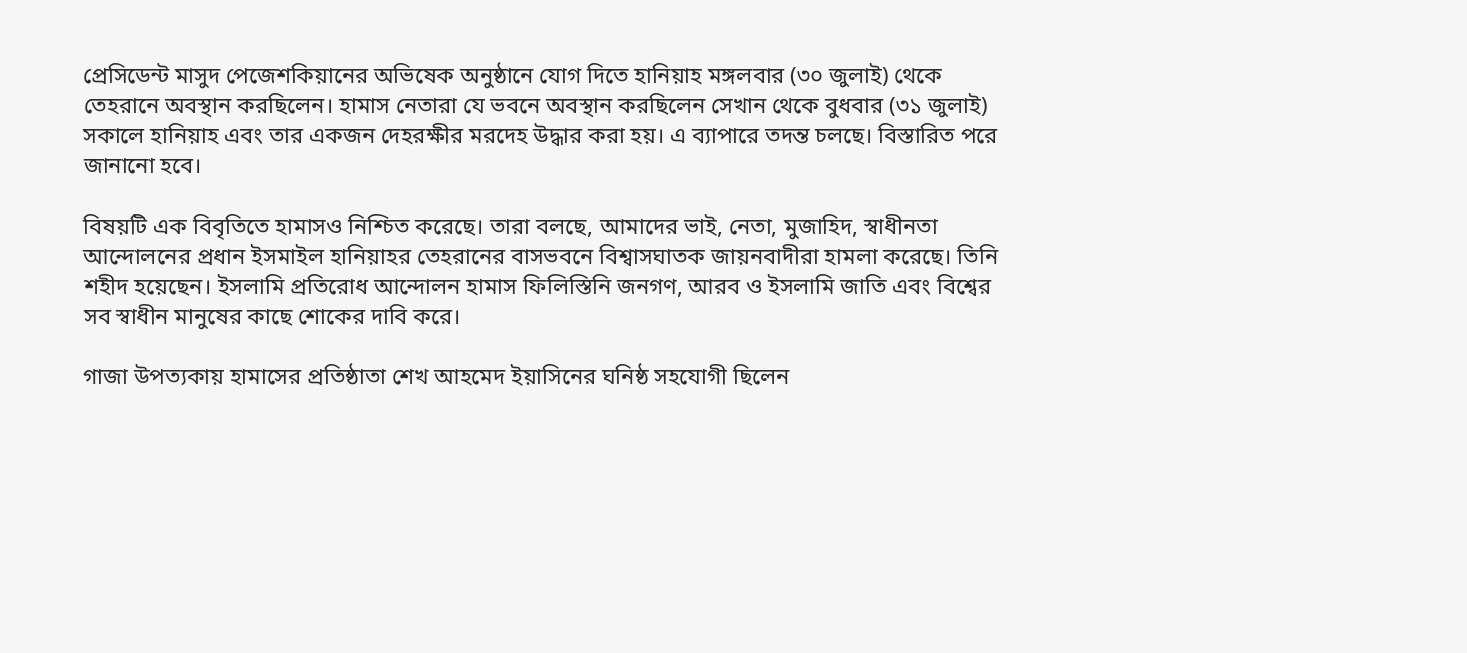প্রেসিডেন্ট মাসুদ পেজেশকিয়ানের অভিষেক অনুষ্ঠানে যোগ দিতে হানিয়াহ মঙ্গলবার (৩০ জুলাই) থেকে তেহরানে অবস্থান করছিলেন। হামাস নেতারা যে ভবনে অবস্থান করছিলেন সেখান থেকে বুধবার (৩১ জুলাই) সকালে হানিয়াহ এবং তার একজন দেহরক্ষীর মরদেহ উদ্ধার করা হয়। এ ব্যাপারে তদন্ত চলছে। বিস্তারিত পরে জানানো হবে।

বিষয়টি এক বিবৃতিতে হামাসও নিশ্চিত করেছে। তারা বলছে, আমাদের ভাই, নেতা, মুজাহিদ, স্বাধীনতা আন্দোলনের প্রধান ইসমাইল হানিয়াহর তেহরানের বাসভবনে বিশ্বাসঘাতক জায়নবাদীরা হামলা করেছে। তিনি শহীদ হয়েছেন। ইসলামি প্রতিরোধ আন্দোলন হামাস ফিলিস্তিনি জনগণ, আরব ও ইসলামি জাতি এবং বিশ্বের সব স্বাধীন মানুষের কাছে শোকের দাবি করে।

গাজা উপত্যকায় হামাসের প্রতিষ্ঠাতা শেখ আহমেদ ইয়াসিনের ঘনিষ্ঠ সহযোগী ছিলেন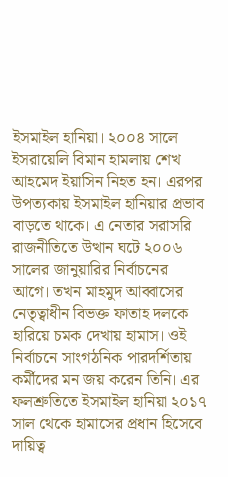ইসমাইল হানিয়া। ২০০৪ সালে ইসরায়েলি বিমান হামলায় শেখ আহমেদ ইয়াসিন নিহত হন। এরপর উপত্যকায় ইসমাইল হানিয়ার প্রভাব বাড়তে থাকে। এ নেতার সরাসরি রাজনীতিতে উত্থান ঘটে ২০০৬ সালের জানুয়ারির নির্বাচনের আগে। তখন মাহমুদ আব্বাসের নেতৃত্বাধীন বিভক্ত ফাতাহ দলকে হারিয়ে চমক দেখায় হামাস। ওই নির্বাচনে সাংগঠনিক পারদর্শিতায় কর্মীদের মন জয় করেন তিনি। এর ফলশ্রুতিতে ইসমাইল হানিয়া ২০১৭ সাল থেকে হামাসের প্রধান হিসেবে দায়িত্ব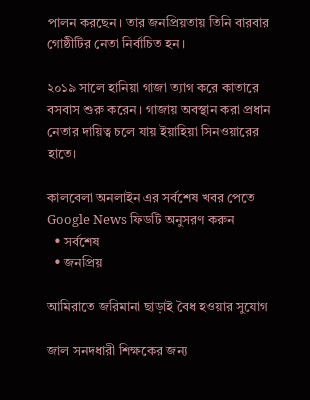পালন করছেন। তার জনপ্রিয়তায় তিনি বারবার গোষ্ঠীটির নেতা নির্বাচিত হন।

২০১৯ সালে হানিয়া গাজা ত্যাগ করে কাতারে বসবাস শুরু করেন। গাজায় অবস্থান করা প্রধান নেতার দায়িত্ব চলে যায় ইয়াহিয়া সিনওয়ারের হাতে।

কালবেলা অনলাইন এর সর্বশেষ খবর পেতে Google News ফিডটি অনুসরণ করুন
  • সর্বশেষ
  • জনপ্রিয়

আমিরাতে জরিমানা ছাড়াই বৈধ হওয়ার সুযোগ

জাল সনদধারী শিক্ষকের জন্য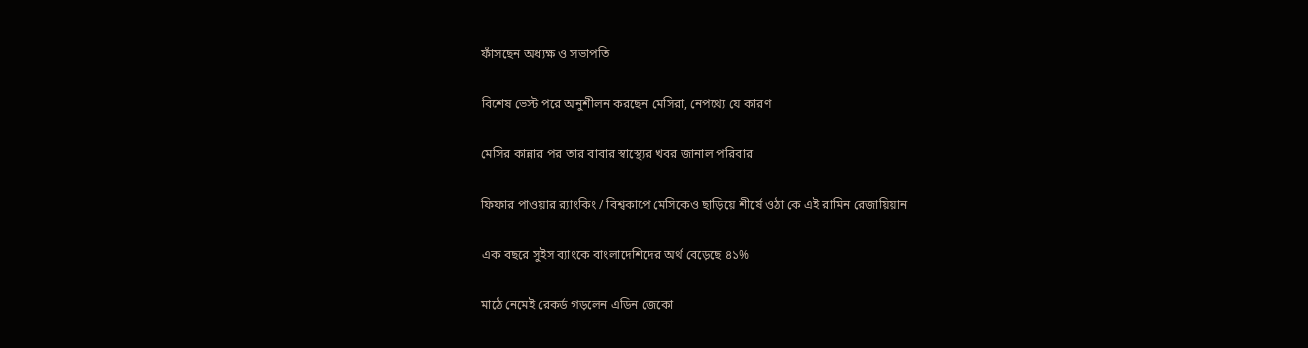ফাঁসছেন অধ্যক্ষ ও সভাপতি

বিশেষ ভেস্ট পরে অনুশীলন করছেন মেসিরা, নেপথ্যে যে কারণ

মেসির কান্নার পর তার বাবার স্বাস্থ্যের খবর জানাল পরিবার

ফিফার পাওয়ার র‍্যাংকিং / বিশ্বকাপে মেসিকেও ছাড়িয়ে শীর্ষে ওঠা কে এই রামিন রেজায়িয়ান

এক বছরে সুইস ব্যাংকে বাংলাদেশিদের অর্থ বেড়েছে ৪১%

মাঠে নেমেই রেকর্ড গড়লেন এডিন জেকো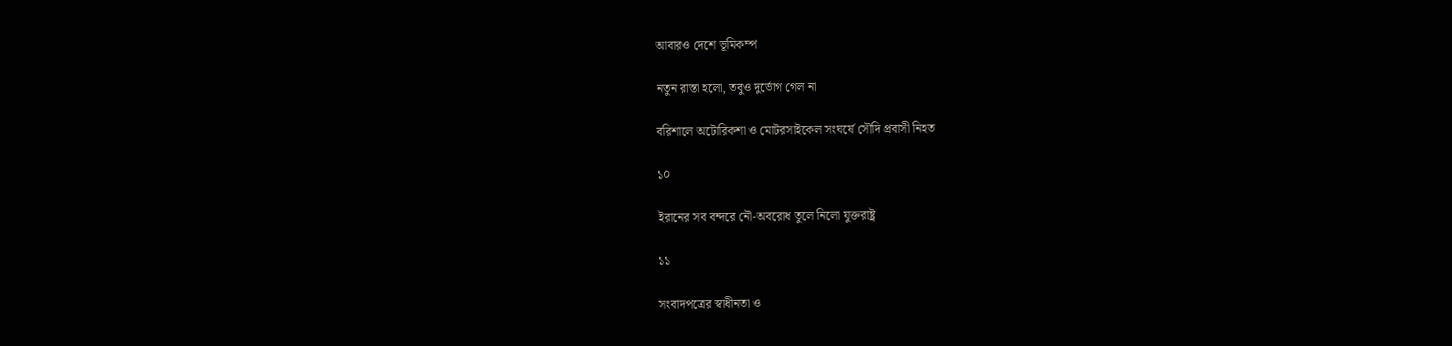আবারও দেশে ভূমিকম্প

নতুন রাস্তা হলো, তবুও দুর্ভোগ গেল না

বরিশালে অটোরিকশা ও মোটরসাইকেল সংঘর্ষে সৌদি প্রবাসী নিহত

১০

ইরানের সব বন্দরে নৌ-অবরোধ তুলে নিলো যুক্তরাষ্ট্র

১১

সংবাদপত্রের স্বাধীনতা ও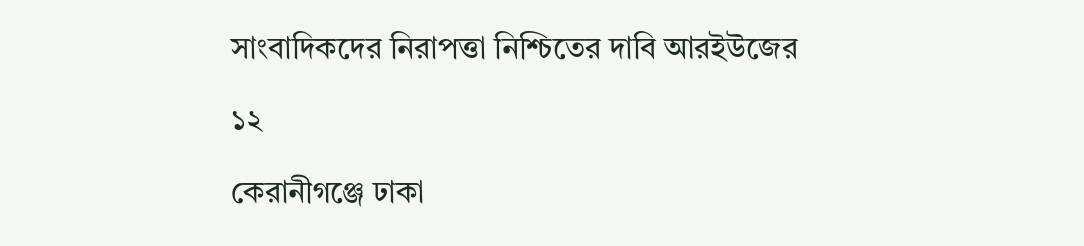সাংবাদিকদের নিরাপত্তা নিশ্চিতের দাবি আরইউজের

১২

কেরানীগঞ্জে ঢাকা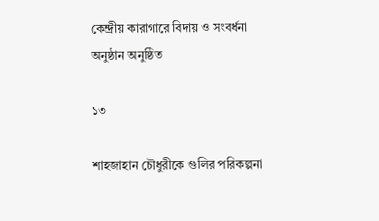কেন্দ্রীয় কারাগারে বিদায় ও সংবর্ধনা অনুষ্ঠান অনুষ্ঠিত

১৩

শাহজাহান চৌধুরীকে গুলির পরিকল্পনা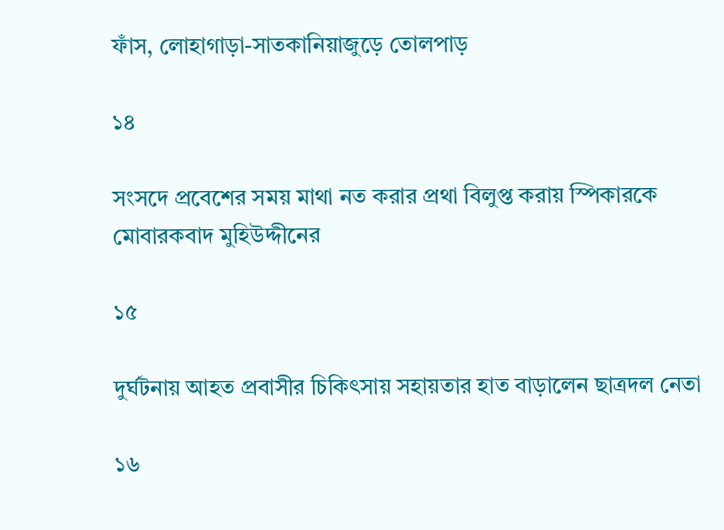ফাঁস, লোহাগাড়া-সাতকানিয়াজুড়ে তোলপাড়

১৪

সংসদে প্রবেশের সময় মাথা নত করার প্রথা বিলুপ্ত করায় স্পিকারকে মোবারকবাদ মুহিউদ্দীনের

১৫

দুর্ঘটনায় আহত প্রবাসীর চিকিৎসায় সহায়তার হাত বাড়ালেন ছাত্রদল নেতা

১৬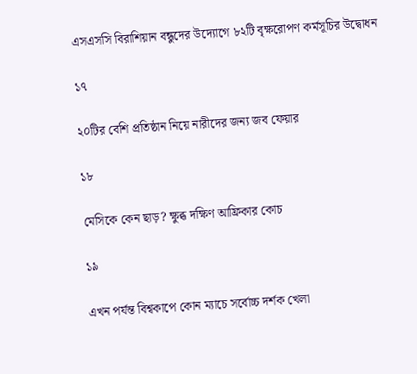এসএসসি বিরাশিয়ান বন্ধুদের উদ্যোগে ৮২টি বৃক্ষরোপণ কর্মসূচির উদ্বোধন

১৭

২০টির বেশি প্রতিষ্ঠান নিয়ে নারীদের জন্য জব ফেয়ার

১৮

মেসিকে কেন ছাড়? ক্ষুব্ধ দক্ষিণ আফ্রিকার কোচ

১৯

এখন পর্যন্ত বিশ্বকাপে কোন ম্যাচে সর্বোচ্চ দর্শক খেলা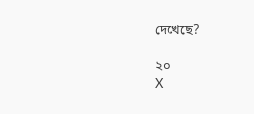দেখেছে?

২০
X